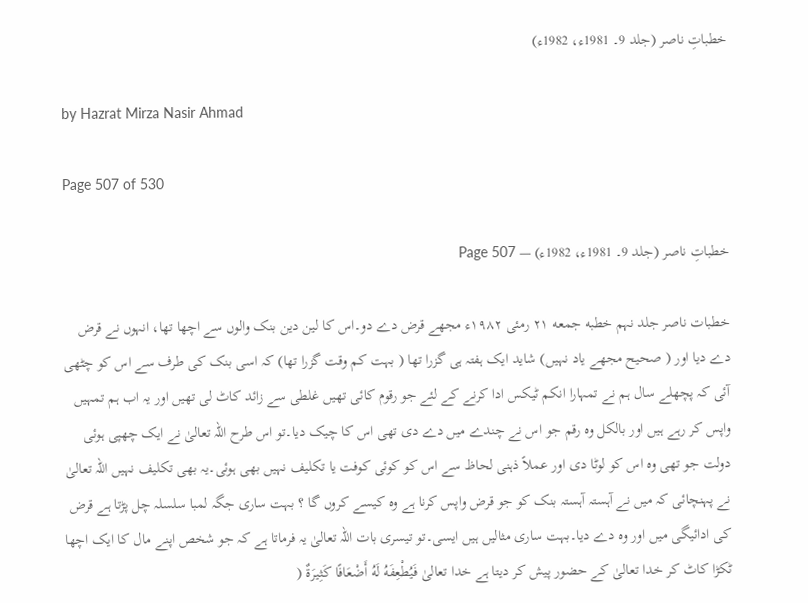خطباتِ ناصر (جلد 9۔ 1981ء، 1982ء)

by Hazrat Mirza Nasir Ahmad

Page 507 of 530

خطباتِ ناصر (جلد 9۔ 1981ء، 1982ء) — Page 507

خطبات ناصر جلد نہم خطبه جمعه ۲۱ رمئی ۱۹۸۲ء مجھے قرض دے دو۔اس کا لین دین بنک والوں سے اچھا تھا، انہوں نے قرض دے دیا اور ( صحیح مجھے یاد نہیں) شاید ایک ہفتہ ہی گزرا تھا ( بہت کم وقت گزرا تھا) کہ اسی بنک کی طرف سے اس کو چٹھی آئی کہ پچھلے سال ہم نے تمہارا انکم ٹیکس ادا کرنے کے لئے جو رقوم کائی تھیں غلطی سے زائد کاٹ لی تھیں اور یہ اب ہم تمہیں واپس کر رہے ہیں اور بالکل وہ رقم جو اس نے چندے میں دے دی تھی اس کا چیک دیا۔تو اس طرح اللہ تعالیٰ نے ایک چھپی ہوئی دولت جو تھی وہ اس کو لوٹا دی اور عملاً ذہنی لحاظ سے اس کو کوئی کوفت یا تکلیف نہیں بھی ہوئی۔یہ بھی تکلیف نہیں اللہ تعالیٰ نے پہنچائی کہ میں نے آہستہ آہستہ بنک کو جو قرض واپس کرنا ہے وہ کیسے کروں گا ؟ بہت ساری جگہ لمبا سلسلہ چل پڑتا ہے قرض کی ادائیگی میں اور وہ دے دیا۔بہت ساری مثالیں ہیں ایسی۔تو تیسری بات اللہ تعالیٰ یہ فرماتا ہے کہ جو شخص اپنے مال کا ایک اچھا ٹکڑا کاٹ کر خدا تعالیٰ کے حضور پیش کر دیتا ہے خدا تعالیٰ فَيُطْعِفَهُ لَهُ أَضْعَافًا كَثِيرَةٌ (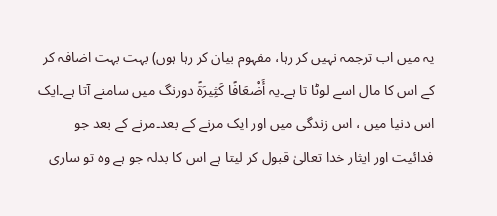یہ میں اب ترجمہ نہیں کر رہا، مفہوم بیان کر رہا ہوں) بہت بہت اضافہ کر کے اس کا مال اسے لوٹا تا ہے۔یہ أَضْعَافًا كَثِيرَةً دورنگ میں سامنے آتا ہے۔ایک اس دنیا میں ، اس زندگی میں اور ایک مرنے کے بعد۔مرنے کے بعد جو فدائیت اور ایثار خدا تعالیٰ قبول کر لیتا ہے اس کا بدلہ جو ہے وہ تو ساری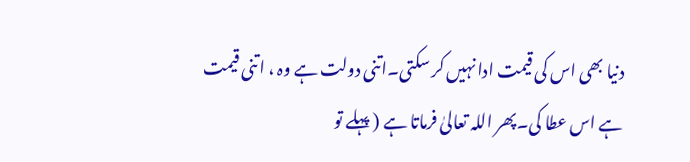دنیا بھی اس کی قیمت ادا نہیں کر سکتی۔اتنی دولت ہے وہ ، اتنی قیمت ہے اس عطا کی۔پھر اللہ تعالیٰ فرماتا ہے ( پہلے تو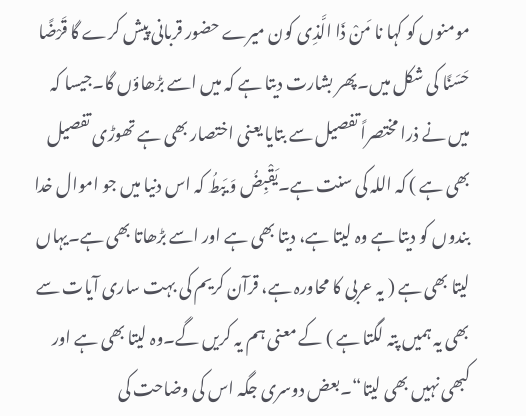مومنوں کو کہا نا مَنْ ذَا الَّذِی کون میرے حضور قربانی پیش کرے گا قَرْضًا حَسَنًا کی شکل میں۔پھر بشارت دیتا ہے کہ میں اسے بڑھاؤں گا۔جیسا کہ میں نے ذرا مختصراً تفصیل سے بتایا یعنی اختصار بھی ہے تھوڑی تفصیل بھی ہے ) کہ اللہ کی سنت ہے۔يَقْبِضُ وَ يَبطُ کہ اس دنیا میں جو اموال خدا بندوں کو دیتا ہے وہ لیتا ہے، دیتا بھی ہے اور اسے بڑھاتا بھی ہے۔یہاں لیتا بھی ہے ( یہ عربی کا محاورہ ہے، قرآن کریم کی بہت ساری آیات سے بھی یہ ہمیں پتہ لگتا ہے ) کے معنی ہم یہ کریں گے۔وہ لیتا بھی ہے اور کبھی نہیں بھی لیتا“۔بعض دوسری جگہ اس کی وضاحت کی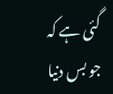گئی ہے کہ جو بس دنیا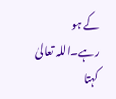کے ہو رہے۔اللہ تعالیٰ کہتا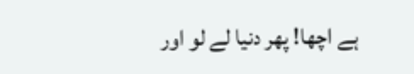ہے اچھا! پھر دنیا لے لو اور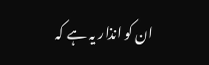ان کو انذار یہ ہے کہ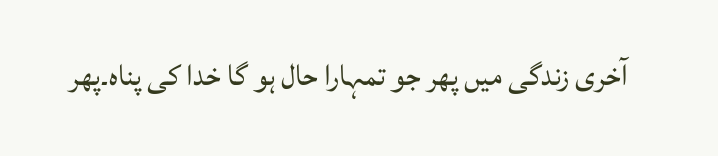آخری زندگی میں پھر جو تمہارا حال ہو گا خدا کی پناہ۔پھر